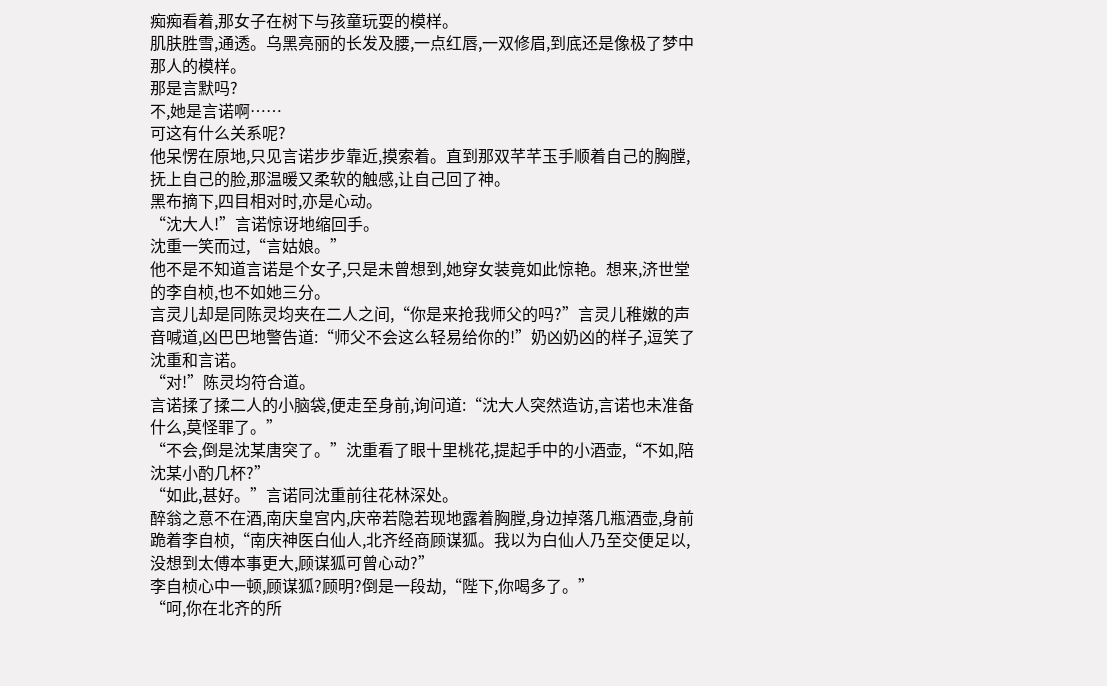痴痴看着,那女子在树下与孩童玩耍的模样。
肌肤胜雪,通透。乌黑亮丽的长发及腰,一点红唇,一双修眉,到底还是像极了梦中那人的模样。
那是言默吗?
不,她是言诺啊……
可这有什么关系呢?
他呆愣在原地,只见言诺步步靠近,摸索着。直到那双芊芊玉手顺着自己的胸膛,抚上自己的脸,那温暖又柔软的触感,让自己回了神。
黑布摘下,四目相对时,亦是心动。
“沈大人!”言诺惊讶地缩回手。
沈重一笑而过,“言姑娘。”
他不是不知道言诺是个女子,只是未曾想到,她穿女装竟如此惊艳。想来,济世堂的李自桢,也不如她三分。
言灵儿却是同陈灵均夹在二人之间,“你是来抢我师父的吗?”言灵儿稚嫩的声音喊道,凶巴巴地警告道:“师父不会这么轻易给你的!”奶凶奶凶的样子,逗笑了沈重和言诺。
“对!”陈灵均符合道。
言诺揉了揉二人的小脑袋,便走至身前,询问道:“沈大人突然造访,言诺也未准备什么,莫怪罪了。”
“不会,倒是沈某唐突了。”沈重看了眼十里桃花,提起手中的小酒壶,“不如,陪沈某小酌几杯?”
“如此,甚好。”言诺同沈重前往花林深处。
醉翁之意不在酒,南庆皇宫内,庆帝若隐若现地露着胸膛,身边掉落几瓶酒壶,身前跪着李自桢,“南庆神医白仙人,北齐经商顾谋狐。我以为白仙人乃至交便足以,没想到太傅本事更大,顾谋狐可曾心动?”
李自桢心中一顿,顾谋狐?顾明?倒是一段劫,“陛下,你喝多了。”
“呵,你在北齐的所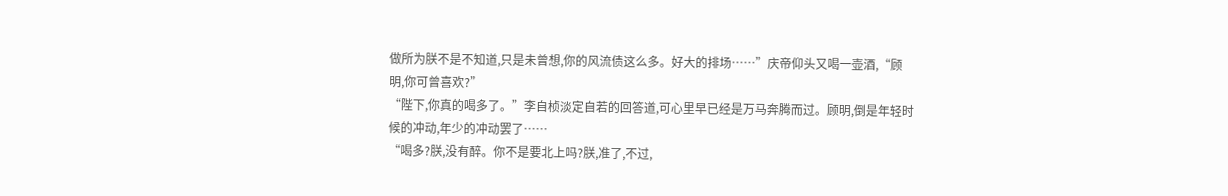做所为朕不是不知道,只是未曾想,你的风流债这么多。好大的排场……”庆帝仰头又喝一壶酒,“顾明,你可曾喜欢?”
“陛下,你真的喝多了。”李自桢淡定自若的回答道,可心里早已经是万马奔腾而过。顾明,倒是年轻时候的冲动,年少的冲动罢了……
“喝多?朕,没有醉。你不是要北上吗?朕,准了,不过,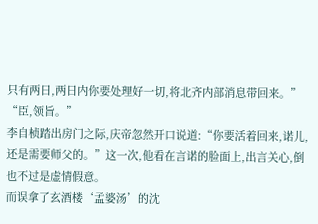只有两日,两日内你要处理好一切,将北齐内部消息带回来。”
“臣,领旨。”
李自桢踏出房门之际,庆帝忽然开口说道:“你要活着回来,诺儿,还是需要师父的。”这一次,他看在言诺的脸面上,出言关心,倒也不过是虚情假意。
而误拿了玄酒楼‘孟婆汤’的沈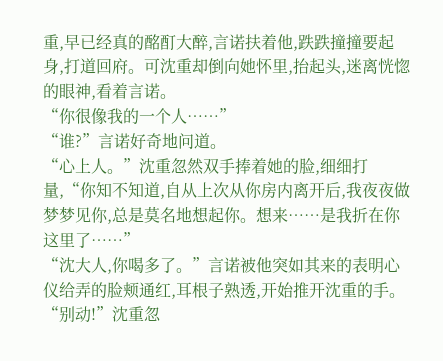重,早已经真的酩酊大醉,言诺扶着他,跌跌撞撞要起身,打道回府。可沈重却倒向她怀里,抬起头,迷离恍惚的眼神,看着言诺。
“你很像我的一个人……”
“谁?”言诺好奇地问道。
“心上人。”沈重忽然双手捧着她的脸,细细打量,“你知不知道,自从上次从你房内离开后,我夜夜做梦梦见你,总是莫名地想起你。想来……是我折在你这里了……”
“沈大人,你喝多了。”言诺被他突如其来的表明心仪给弄的脸颊通红,耳根子熟透,开始推开沈重的手。
“别动!”沈重忽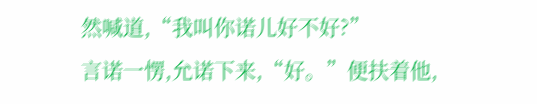然喊道,“我叫你诺儿好不好?”
言诺一愣,允诺下来,“好。”便扶着他,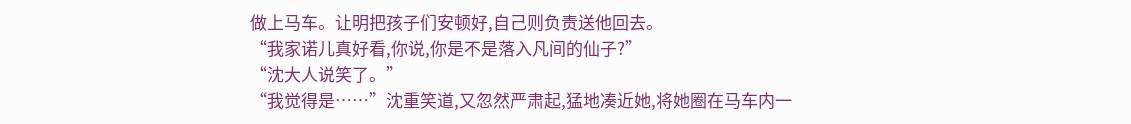做上马车。让明把孩子们安顿好,自己则负责送他回去。
“我家诺儿真好看,你说,你是不是落入凡间的仙子?”
“沈大人说笑了。”
“我觉得是……”沈重笑道,又忽然严肃起,猛地凑近她,将她圈在马车内一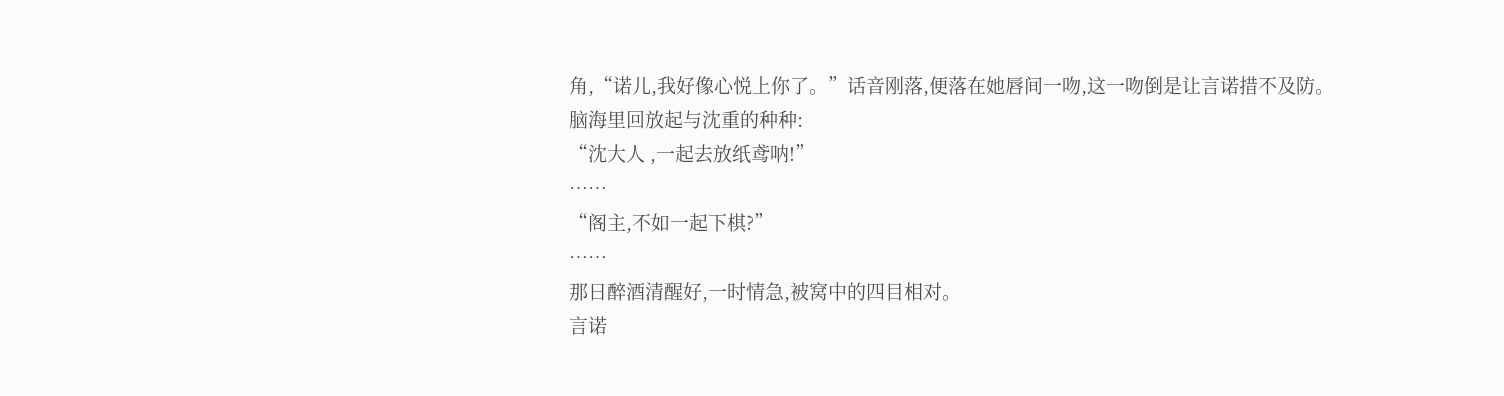角,“诺儿,我好像心悦上你了。”话音刚落,便落在她唇间一吻,这一吻倒是让言诺措不及防。
脑海里回放起与沈重的种种:
“沈大人 ,一起去放纸鸢呐!”
……
“阁主,不如一起下棋?”
……
那日醉酒清醒好,一时情急,被窝中的四目相对。
言诺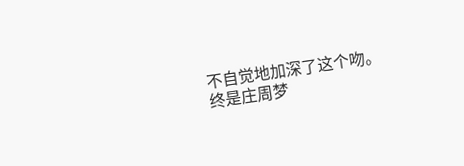不自觉地加深了这个吻。
终是庄周梦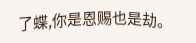了蝶,你是恩赐也是劫。